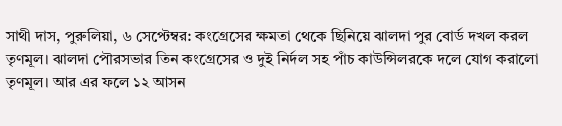সাথী দাস, পুরুলিয়া, ৬ সেপ্টেম্বর: কংগ্রেসের ক্ষমতা থেকে ছিনিয়ে ঝালদা পুর বোর্ড দখল করল তৃণমূল। ঝালদা পৌরসভার তিন কংগ্রেসের ও দুই নির্দল সহ পাঁচ কাউন্সিলরকে দলে যোগ করালো তৃণমূল। আর এর ফলে ১২ আসন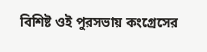বিশিষ্ট ওই পুরসভায় কংগ্রেসের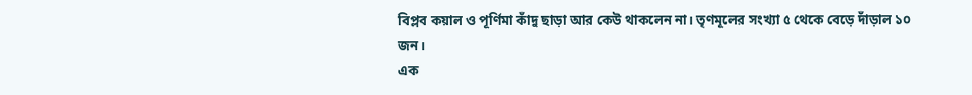বিপ্লব কয়াল ও পূর্ণিমা কাঁদু ছাড়া আর কেউ থাকলেন না। তৃণমূলের সংখ্যা ৫ থেকে বেড়ে দাঁড়াল ১০ জন।
এক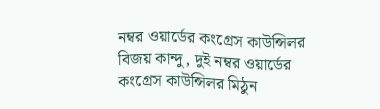নম্বর ওয়ার্ডের কংগ্রেস কাউন্সিলর বিজয় কান্দু, দুই নম্বর ওয়ার্ডের কংগ্রেস কাউন্সিলর মিঠুন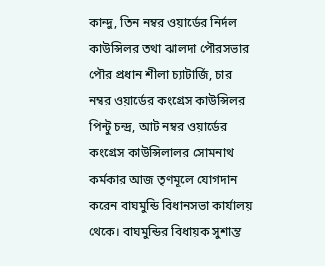কান্দু, তিন নম্বর ওয়ার্ডের নির্দল কাউন্সিলর তথা ঝালদা পৌরসভার পৌর প্রধান শীলা চ্যাটার্জি, চার নম্বর ওয়ার্ডের কংগ্রেস কাউন্সিলর পিন্টু চন্দ্র, আট নম্বর ওয়ার্ডের কংগ্রেস কাউন্সিলালর সোমনাথ কর্মকার আজ তৃণমূলে যোগদান করেন বাঘমুন্ডি বিধানসভা কার্যালয় থেকে। বাঘমুন্ডির বিধায়ক সুশান্ত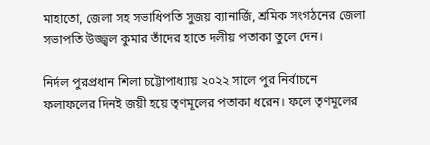মাহাতো, জেলা সহ সভাধিপতি সুজয় ব্যানার্জি, শ্রমিক সংগঠনের জেলা সভাপতি উজ্জ্বল কুমার তাঁদের হাতে দলীয় পতাকা তুলে দেন।

নির্দল পুরপ্রধান শিলা চট্টোপাধ্যায় ২০২২ সালে পুর নির্বাচনে ফলাফলের দিনই জয়ী হয়ে তৃণমূলের পতাকা ধরেন। ফলে তৃণমূলের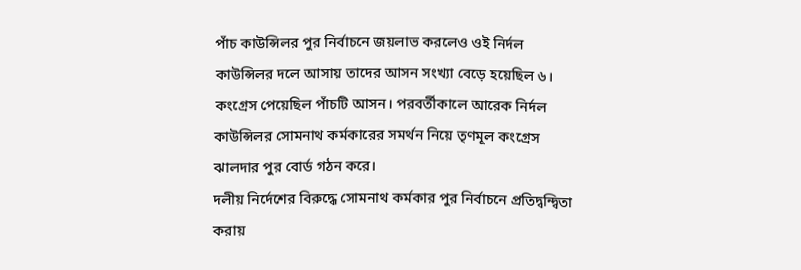পাঁচ কাউন্সিলর পুর নির্বাচনে জয়লাভ করলেও ওই নির্দল কাউন্সিলর দলে আসায় তাদের আসন সংখ্যা বেড়ে হয়েছিল ৬। কংগ্রেস পেয়েছিল পাঁচটি আসন। পরবর্তীকালে আরেক নির্দল কাউন্সিলর সোমনাথ কর্মকারের সমর্থন নিয়ে তৃণমূল কংগ্রেস ঝালদার পুর বোর্ড গঠন করে।
দলীয় নির্দেশের বিরুদ্ধে সোমনাথ কর্মকার পুর নির্বাচনে প্রতিদ্বন্দ্বিতা করায়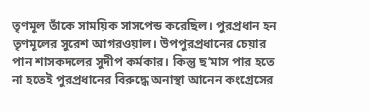তৃণমূল তাঁকে সাময়িক সাসপেন্ড করেছিল। পুরপ্রধান হন তৃণমূলের সুরেশ আগরওয়াল। উপপুরপ্রধানের চেয়ার পান শাসকদলের সুদীপ কর্মকার। কিন্তু ছ’মাস পার হতে না হতেই পুরপ্রধানের বিরুদ্ধে অনাস্থা আনেন কংগ্রেসের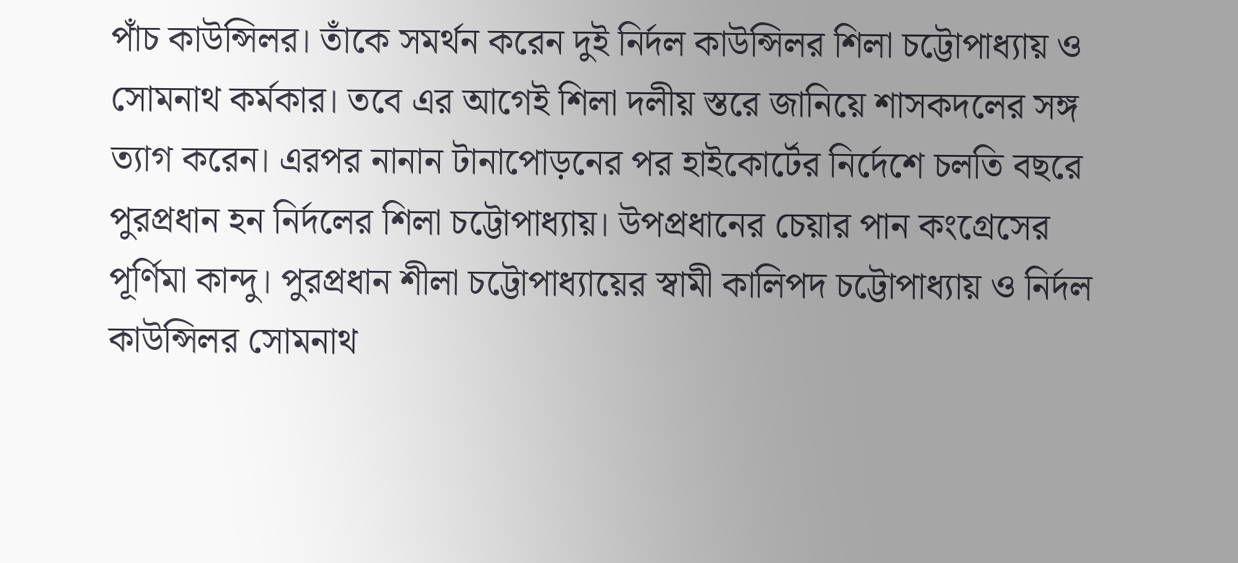পাঁচ কাউন্সিলর। তাঁকে সমর্থন করেন দুই নির্দল কাউন্সিলর শিলা চট্টোপাধ্যায় ও সোমনাথ কর্মকার। তবে এর আগেই শিলা দলীয় স্তরে জানিয়ে শাসকদলের সঙ্গ ত্যাগ করেন। এরপর নানান টানাপোড়নের পর হাইকোর্টের নির্দেশে চলতি বছরে পুরপ্রধান হন নির্দলের শিলা চট্টোপাধ্যায়। উপপ্রধানের চেয়ার পান কংগ্রেসের পূর্ণিমা কান্দু। পুরপ্রধান শীলা চট্টোপাধ্যায়ের স্বামী কালিপদ চট্টোপাধ্যায় ও নির্দল কাউন্সিলর সোমনাথ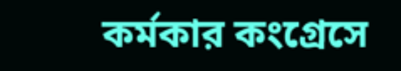কর্মকার কংগ্রেসে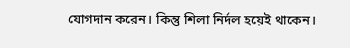যোগদান করেন। কিন্তু শিলা নির্দল হয়েই থাকেন।